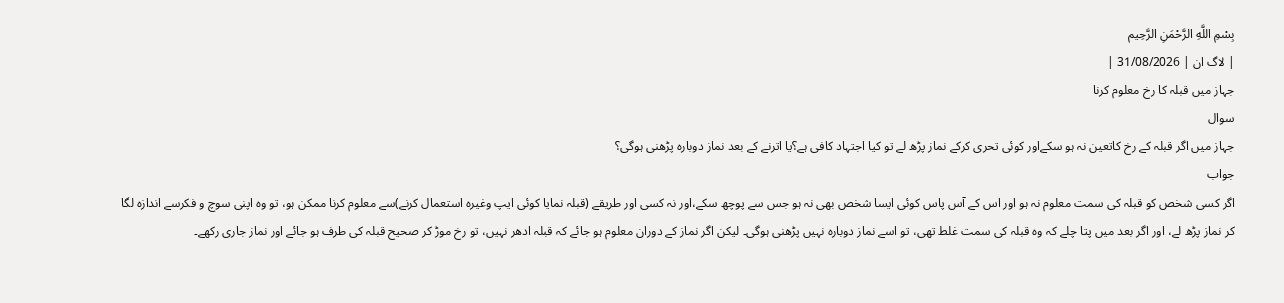بِسْمِ اللَّهِ الرَّحْمَنِ الرَّحِيم
| لاگ ان | 31/08/2026 |
جہاز میں قبلہ کا رخ معلوم کرنا
سوال
جہاز میں اگر قبلہ کے رخ کاتعین نہ ہو سکےاور کوئی تحری کرکے نماز پڑھ لے تو کیا اجتہاد کافی ہے؟یا اترنے کے بعد نماز دوبارہ پڑھنی ہوگی؟
جواب
اگر کسی شخص کو قبلہ کی سمت معلوم نہ ہو اور اس کے آس پاس کوئی ایسا شخص بھی نہ ہو جس سے پوچھ سکے،اور نہ کسی اور طریقے (قبلہ نمایا کوئی ایپ وغیرہ استعمال کرنے)سے معلوم کرنا ممکن ہو، تو وہ اپنی سوچ و فکرسے اندازہ لگا کر نماز پڑھ لے، اور اگر بعد میں پتا چلے کہ وہ قبلہ کی سمت غلط تھی، تو اسے نماز دوبارہ نہیں پڑھنی ہوگی۔ لیکن اگر نماز کے دوران معلوم ہو جائے کہ قبلہ ادھر نہیں، تو رخ موڑ کر صحیح قبلہ کی طرف ہو جائے اور نماز جاری رکھے۔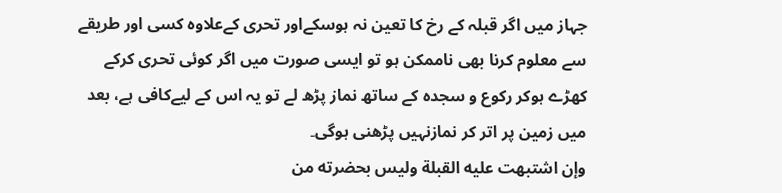جہاز میں اگر قبلہ کے رخ کا تعین نہ ہوسکےاور تحری کےعلاوہ کسی اور طریقے سے معلوم کرنا بھی ناممکن ہو تو ایسی صورت میں اگر کوئی تحری کرکے کھڑے ہوکر رکوع و سجدہ کے ساتھ نماز پڑھ لے تو یہ اس کے لیےکافی ہے، بعد میں زمین پر اتر کر نمازنہیں پڑھنی ہوگی۔
وإن اشتبهت عليه القبلة وليس بحضرته من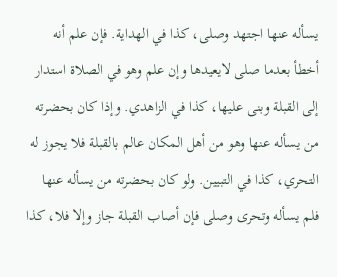يسأله عنها اجتهد وصلى، كذا في الهداية. فإن علم أنه أخطأ بعدما صلى لايعيدها وإن علم وهو في الصلاة استدار إلى القبلة وبنى عليها، كذا في الزاهدي. وإذا كان بحضرته من يسأله عنها وهو من أهل المكان عالم بالقبلة فلا يجوز له التحري، كذا في التبيين. ولو كان بحضرته من يسأله عنها فلم يسأله وتحرى وصلى فإن أصاب القبلة جاز وإلا فلا، كذا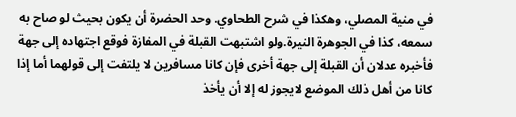في منية المصلي، وهكذا في شرح الطحاوي. وحد الحضرة أن يكون بحيث لو صاح به سمعه، كذا في الجوهرة النيرة.ولو اشتبهت القبلة في المفازة فوقع اجتهاده إلى جهة فأخبره عدلان أن القبلة إلى جهة أخرى فإن كانا مسافرين لا يلتفت إلى قولهما أما إذا كانا من أهل ذلك الموضع لايجوز له إلا أن يأخذ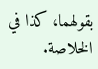بقولهما، كذا في الخلاصة.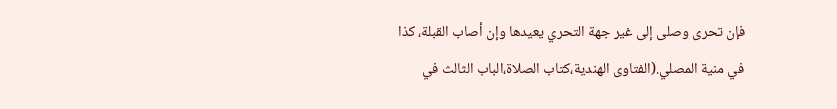فإن تحرى وصلى إلى غير جهة التحري يعيدها وإن أصاب القبلة، كذا في منية المصلي.(الفتاوى الهندية،كتاب الصلاة،الباب الثالث في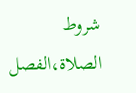شروط الصلاة،الفصل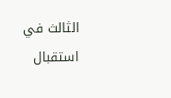الثالث في استقبال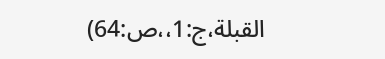القبلة،ج:1،،ص:64)